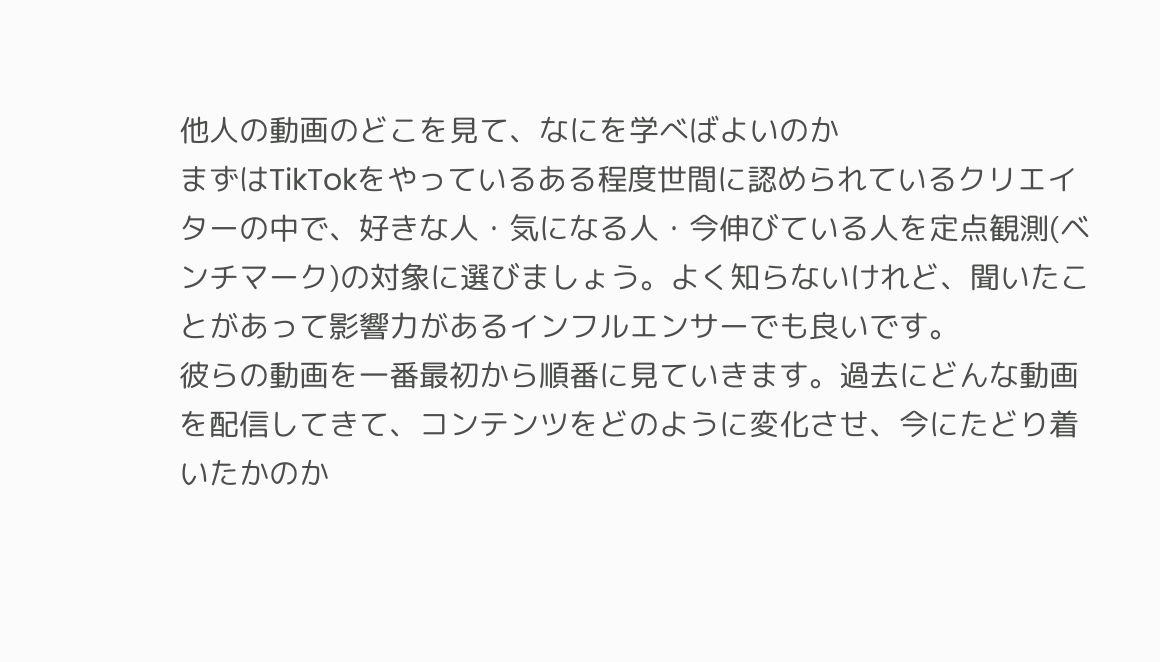他人の動画のどこを見て、なにを学べばよいのか
まずはTikTokをやっているある程度世間に認められているクリエイターの中で、好きな人・気になる人・今伸びている人を定点観測(ベンチマーク)の対象に選びましょう。よく知らないけれど、聞いたことがあって影響力があるインフルエンサーでも良いです。
彼らの動画を一番最初から順番に見ていきます。過去にどんな動画を配信してきて、コンテンツをどのように変化させ、今にたどり着いたかのか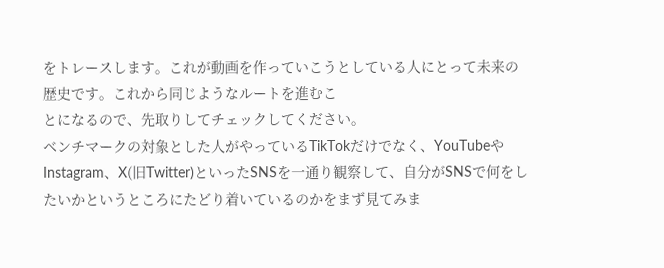をトレースします。これが動画を作っていこうとしている人にとって未来の歴史です。これから同じようなルートを進むこ
とになるので、先取りしてチェックしてください。
ベンチマークの対象とした人がやっているTikTokだけでなく、YouTubeやInstagram、X(旧Twitter)といったSNSを一通り観察して、自分がSNSで何をしたいかというところにたどり着いているのかをまず見てみま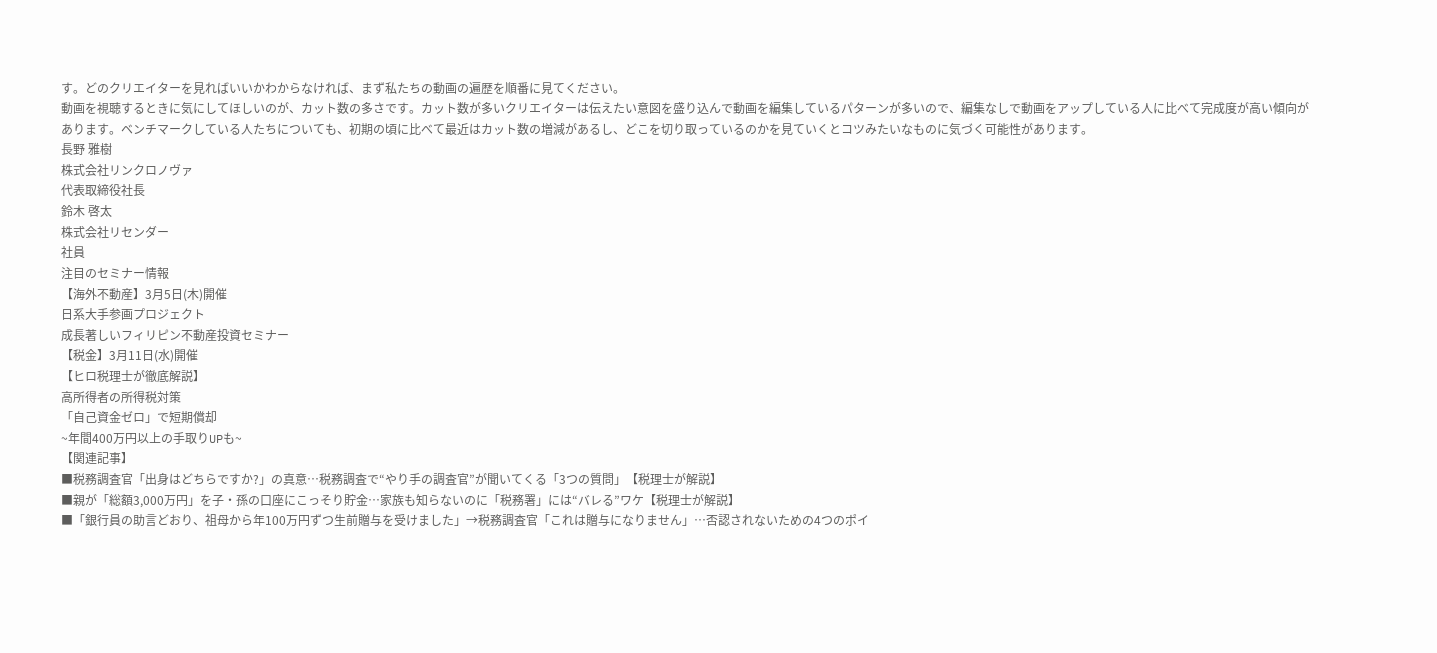す。どのクリエイターを見ればいいかわからなければ、まず私たちの動画の遍歴を順番に見てください。
動画を視聴するときに気にしてほしいのが、カット数の多さです。カット数が多いクリエイターは伝えたい意図を盛り込んで動画を編集しているパターンが多いので、編集なしで動画をアップしている人に比べて完成度が高い傾向があります。ベンチマークしている人たちについても、初期の頃に比べて最近はカット数の増減があるし、どこを切り取っているのかを見ていくとコツみたいなものに気づく可能性があります。
長野 雅樹
株式会社リンクロノヴァ
代表取締役社長
鈴木 啓太
株式会社リセンダー
社員
注目のセミナー情報
【海外不動産】3月5日(木)開催
日系大手参画プロジェクト
成長著しいフィリピン不動産投資セミナー
【税金】3月11日(水)開催
【ヒロ税理士が徹底解説】
高所得者の所得税対策
「自己資金ゼロ」で短期償却
~年間400万円以上の手取りUPも~
【関連記事】
■税務調査官「出身はどちらですか?」の真意…税務調査で“やり手の調査官”が聞いてくる「3つの質問」【税理士が解説】
■親が「総額3,000万円」を子・孫の口座にこっそり貯金…家族も知らないのに「税務署」には“バレる”ワケ【税理士が解説】
■「銀行員の助言どおり、祖母から年100万円ずつ生前贈与を受けました」→税務調査官「これは贈与になりません」…否認されないための4つのポイ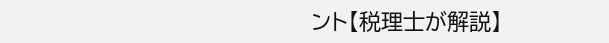ント【税理士が解説】